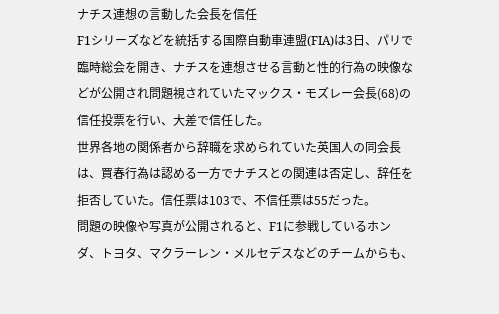ナチス連想の言動した会長を信任
F1シリーズなどを統括する国際自動車連盟(FIA)は3日、パリで臨時総会を開き、ナチスを連想させる言動と性的行為の映像などが公開され問題視されていたマックス・モズレー会長(68)の信任投票を行い、大差で信任した。
世界各地の関係者から辞職を求められていた英国人の同会長は、買春行為は認める一方でナチスとの関連は否定し、辞任を拒否していた。信任票は103で、不信任票は55だった。
問題の映像や写真が公開されると、F1に参戦しているホンダ、トヨタ、マクラーレン・メルセデスなどのチームからも、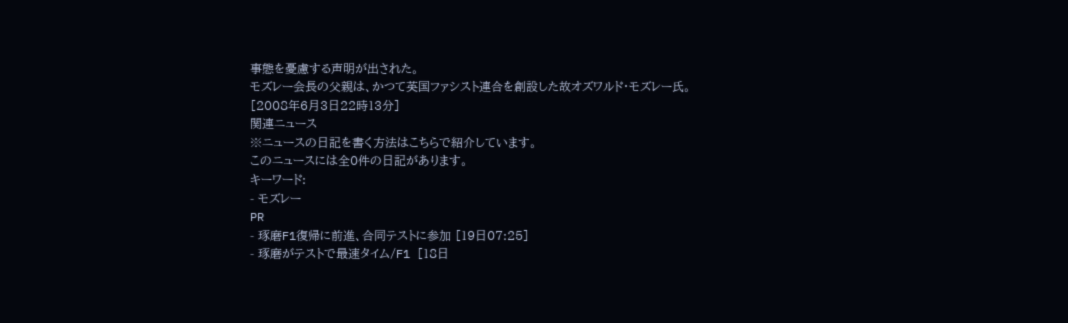事態を憂慮する声明が出された。
モズレー会長の父親は、かつて英国ファシスト連合を創設した故オズワルド・モズレー氏。
[2008年6月3日22時13分]
関連ニュース
※ニュースの日記を書く方法はこちらで紹介しています。
このニュースには全0件の日記があります。
キーワード:
- モズレー
PR
- 琢磨F1復帰に前進、合同テストに参加 [19日07:25]
- 琢磨がテストで最速タイム/F1 [18日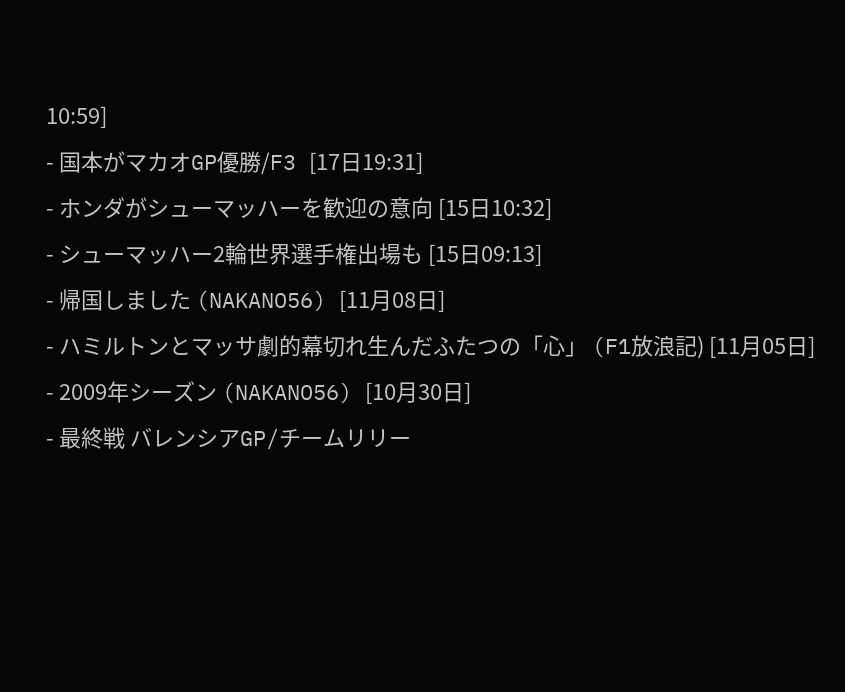10:59]
- 国本がマカオGP優勝/F3 [17日19:31]
- ホンダがシューマッハーを歓迎の意向 [15日10:32]
- シューマッハー2輪世界選手権出場も [15日09:13]
- 帰国しました (NAKANO56) [11月08日]
- ハミルトンとマッサ劇的幕切れ生んだふたつの「心」 (F1放浪記) [11月05日]
- 2009年シーズン (NAKANO56) [10月30日]
- 最終戦 バレンシアGP/チームリリー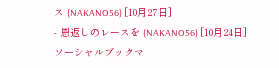ス (NAKANO56) [10月27日]
- 恩返しのレースを (NAKANO56) [10月24日]
ソーシャルブックマ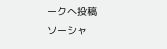ークへ投稿
ソーシャ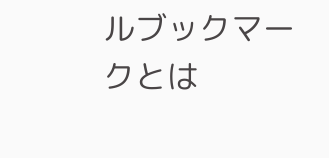ルブックマークとは